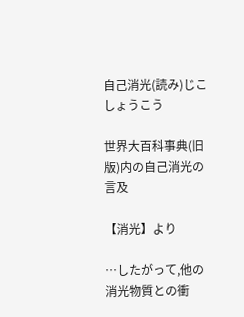自己消光(読み)じこしょうこう

世界大百科事典(旧版)内の自己消光の言及

【消光】より

…したがって,他の消光物質との衝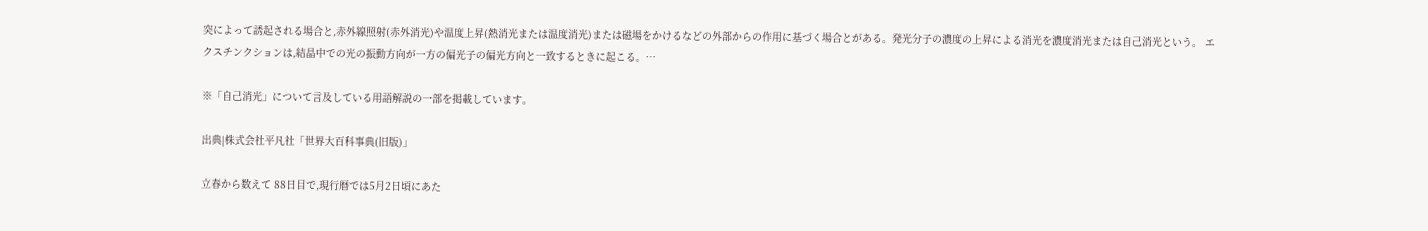突によって誘起される場合と,赤外線照射(赤外消光)や温度上昇(熱消光または温度消光)または磁場をかけるなどの外部からの作用に基づく場合とがある。発光分子の濃度の上昇による消光を濃度消光または自己消光という。 エクスチンクションは,結晶中での光の振動方向が一方の偏光子の偏光方向と一致するときに起こる。…

※「自己消光」について言及している用語解説の一部を掲載しています。

出典|株式会社平凡社「世界大百科事典(旧版)」

立春から数えて 88日目で,現行暦では5月2日頃にあた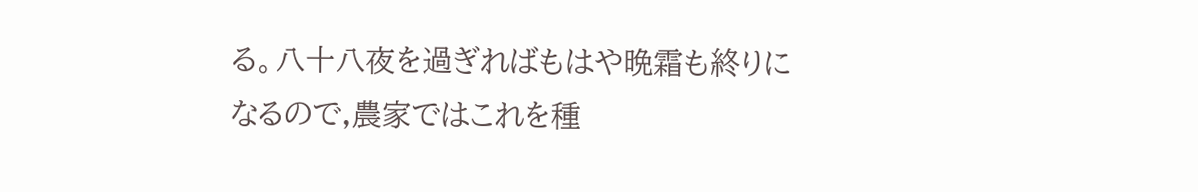る。八十八夜を過ぎればもはや晩霜も終りになるので,農家ではこれを種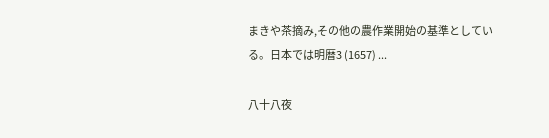まきや茶摘み,その他の農作業開始の基準としている。日本では明暦3 (1657) ...

八十八夜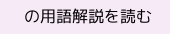の用語解説を読む